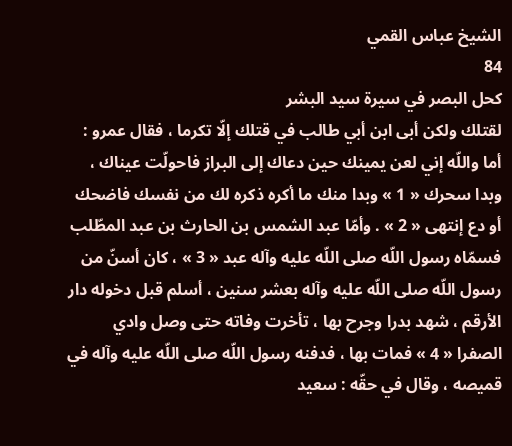الشيخ عباس القمي
84
كحل البصر في سيرة سيد البشر
لقتلك ولكن أبى ابن أبي طالب في قتلك إلّا تكرما ، فقال عمرو : أما واللّه إني لعن يمينك حين دعاك إلى البراز فاحولّت عيناك ، وبدا سحرك « 1 » وبدا منك ما أكره ذكره لك من نفسك فاضحك أو دع إنتهى « 2 » . وأمّا عبد الشمس بن الحارث بن عبد المطّلب فسمّاه رسول اللّه صلى اللّه عليه وآله عبد « 3 » ، كان أسنّ من رسول اللّه صلى اللّه عليه وآله بعشر سنين ، أسلم قبل دخوله دار الأرقم ، شهد بدرا وجرح بها ، تأخرت وفاته حتى وصل وادي الصفرا « 4 » فمات بها ، فدفنه رسول اللّه صلى اللّه عليه وآله في قميصه ، وقال في حقّه : سعيد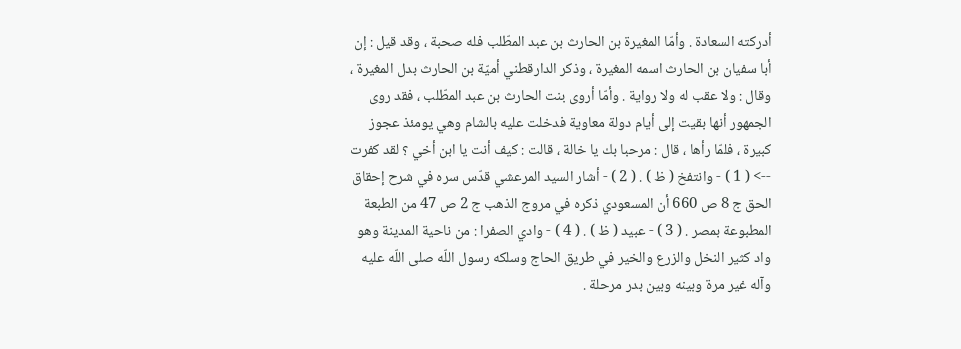أدركته السعادة . وأمّا المغيرة بن الحارث بن عبد المطّلب فله صحبة ، وقد قيل : إن أبا سفيان بن الحارث اسمه المغيرة ، وذكر الدارقطني أميّة بن الحارث بدل المغيرة ، وقال : ولا عقب له ولا رواية . وأمّا أروى بنت الحارث بن عبد المطّلب ، فقد روى الجمهور أنها بقيت إلى أيام دولة معاوية فدخلت عليه بالشام وهي يومئذ عجوز كبيرة ، فلمّا رأها ، قال : مرحبا بك يا خالة ، قالت : كيف أنت يا ابن أخي ؟ لقد كفرت
--> ( 1 ) - وانتفخ ( ظ ) . ( 2 ) - أشار السيد المرعشي قدّس سره في شرح إحقاق الحق ج 8 ص 660 أن المسعودي ذكره في مروج الذهب ج 2 ص 47 من الطبعة المطبوعة بمصر . ( 3 ) - عبيد ( ظ ) . ( 4 ) - وادي الصفرا : من ناحية المدينة وهو واد كثير النخل والزرع والخير في طريق الحاج وسلكه رسول اللّه صلى اللّه عليه وآله غير مرة وبينه وبين بدر مرحلة .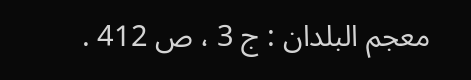معجم البلدان : ج 3 ، ص 412 .